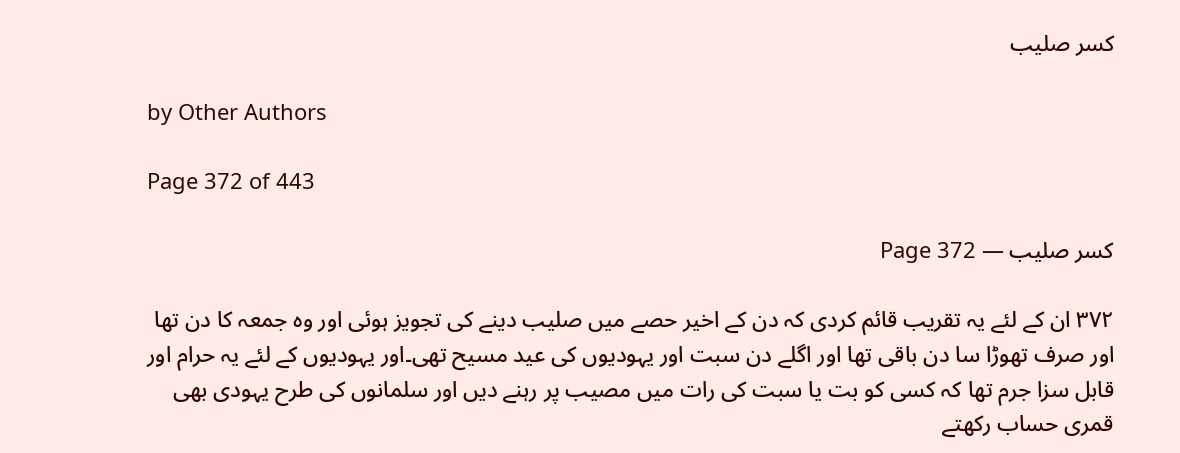کسر صلیب

by Other Authors

Page 372 of 443

کسر صلیب — Page 372

۳۷۲ ان کے لئے یہ تقریب قائم کردی کہ دن کے اخیر حصے میں صلیب دینے کی تجویز ہوئی اور وہ جمعہ کا دن تھا اور صرف تھوڑا سا دن باقی تھا اور اگلے دن سبت اور یہودیوں کی عید مسیح تھی۔اور یہودیوں کے لئے یہ حرام اور قابل سزا جرم تھا کہ کسی کو بت یا سبت کی رات میں مصیب پر رہنے دیں اور سلمانوں کی طرح یہودی بھی قمری حساب رکھتے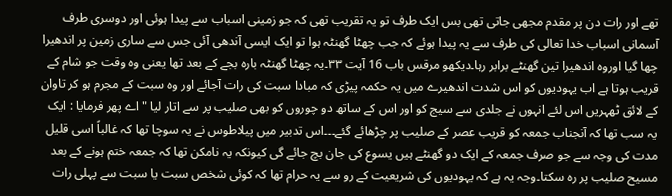تھے اور رات دن پر مقدم مجھی جاتی تھی بس ایک طرف تو یہ تقریب تھی کہ جو زمینی اسباب سے پیدا ہوئی اور دوسری طرف آسمانی اسباب خدا تعالی کی طرف سے یہ پیدا ہوئے کہ جب چھٹا گھنٹہ ہوا تو ایک ایسی آندھی آئی جس سے ساری زمین پر اندھیرا چھا گیا اوروہ اندھیرا تین گھنٹے برابر رہا۔دیکھو مرقس باب 16 آیت ۳۳۔یہ چھٹا گھنٹہ بارہ بجے کے بعد تھا یعنی وہ وقت جو شام کے قریب ہوتا ہے اب یہودیوں کو اس شدت اندھیرے میں یہ حکمہ پیڑی کہ مبادا سبت کی رات آجائے اور وہ سبت کے مجرم ہو کر تاوان کے لائق ٹھہریں اس لئے انہوں نے جلدی سے سیج کو اور اس کے ساتھ دو چوروں کو بھی صلیب پر سے اتار لیا " اے پھر فرمایا : ایک یہ سب تھا کہ آنجناب جمعہ کو قریب عصر کے صلیب پر چڑھائے گئے۔۔۔اس تدبیر میں پیلاطوس نے یہ سوچا تھا کہ غالباً اسی قلیل مدت کی وجہ سے جو صرف جمعہ کے ایک دو گھنٹے ہیں یسوع کی جان بچ جائے گی کیونکہ یہ نامکن تھا کہ جمعہ ختم ہونے کے بعد مسیح صلیب پر رہ سکتا۔وجہ یہ ہے کہ یہودیوں کی شریعیت کے رو سے یہ حرام تھا کہ کوئی شخص سبت یا سبت سے پہلی رات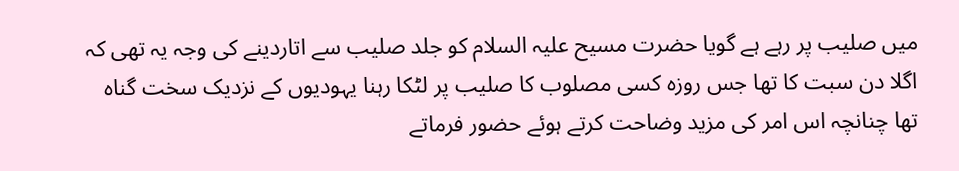میں صلیب پر رہے ہے گویا حضرت مسیح علیہ السلام کو جلد صلیب سے اتاردینے کی وجہ یہ تھی کہ اگلا دن سبت کا تھا جس روزہ کسی مصلوب کا صلیب پر لٹکا رہنا یہودیوں کے نزدیک سخت گناہ تھا چنانچہ اس امر کی مزید وضاحت کرتے ہوئے حضور فرماتے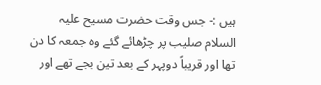ہیں :- جس وقت حضرت مسیح علیہ السلام صلیب پر چڑھائے گئے وہ جمعہ کا دن تھا اور قریباً دوپہر کے بعد تین بجے تھے اور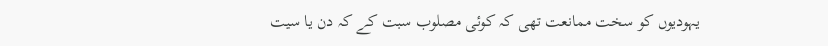یہودیوں کو سخت ممانعت تھی کہ کوئی مصلوب سبت کے کہ دن یا سیت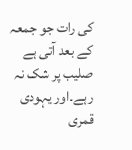کی رات جو جمعہ کے بعد آتی ہے صلیب پر شک نہ رہے۔اور یہودی قمری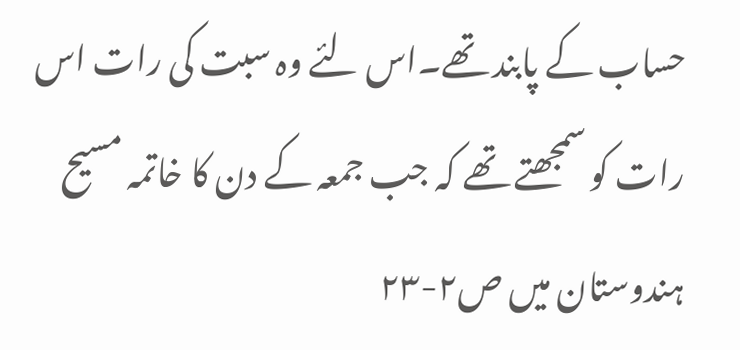حساب کے پابند تھے۔اس لئے وہ سبت کی رات اس رات کو سمجھتے تھے کہ جب جمعہ کے دن کا خاتمہ مسیح ہندوستان میں ص۲-۲۳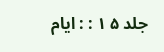جلد ۵ ۱ : : ایام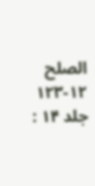الصلح ۱۲-۱۲۳ جلد ۱۴ :